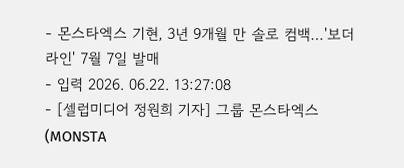- 몬스타엑스 기현, 3년 9개월 만 솔로 컴백…'보더라인' 7월 7일 발매
- 입력 2026. 06.22. 13:27:08
- [셀럽미디어 정원희 기자] 그룹 몬스타엑스(MONSTA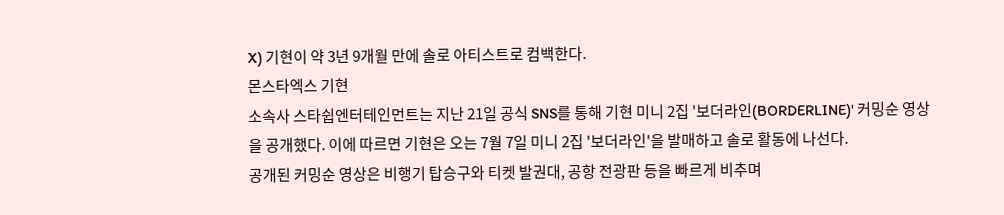X) 기현이 약 3년 9개월 만에 솔로 아티스트로 컴백한다.
몬스타엑스 기현
소속사 스타쉽엔터테인먼트는 지난 21일 공식 SNS를 통해 기현 미니 2집 '보더라인(BORDERLINE)' 커밍순 영상을 공개했다. 이에 따르면 기현은 오는 7월 7일 미니 2집 '보더라인'을 발매하고 솔로 활동에 나선다.
공개된 커밍순 영상은 비행기 탑승구와 티켓 발권대, 공항 전광판 등을 빠르게 비추며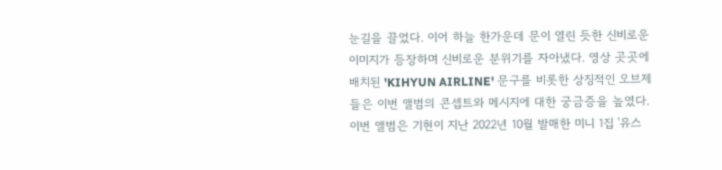눈길을 끌었다. 이어 하늘 한가운데 문이 열린 듯한 신비로운 이미지가 등장하며 신비로운 분위기를 자아냈다. 영상 곳곳에 배치된 'KIHYUN AIRLINE' 문구를 비롯한 상징적인 오브제들은 이번 앨범의 콘셉트와 메시지에 대한 궁금증을 높였다.
이번 앨범은 기현이 지난 2022년 10월 발매한 미니 1집 '유스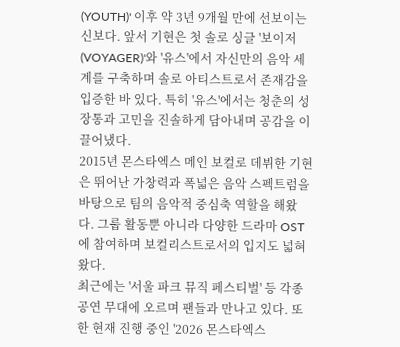(YOUTH)' 이후 약 3년 9개월 만에 선보이는 신보다. 앞서 기현은 첫 솔로 싱글 '보이저(VOYAGER)'와 '유스'에서 자신만의 음악 세계를 구축하며 솔로 아티스트로서 존재감을 입증한 바 있다. 특히 '유스'에서는 청춘의 성장통과 고민을 진솔하게 담아내며 공감을 이끌어냈다.
2015년 몬스타엑스 메인 보컬로 데뷔한 기현은 뛰어난 가창력과 폭넓은 음악 스펙트럼을 바탕으로 팀의 음악적 중심축 역할을 해왔다. 그룹 활동뿐 아니라 다양한 드라마 OST에 참여하며 보컬리스트로서의 입지도 넓혀왔다.
최근에는 '서울 파크 뮤직 페스티벌' 등 각종 공연 무대에 오르며 팬들과 만나고 있다. 또한 현재 진행 중인 '2026 몬스타엑스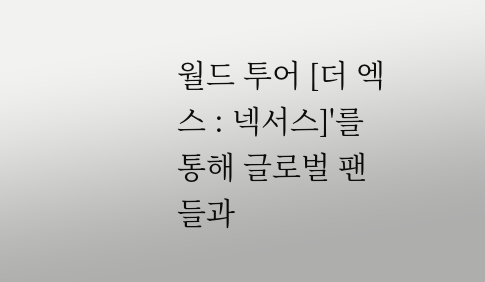월드 투어 [더 엑스 : 넥서스]'를 통해 글로벌 팬들과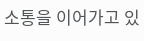소통을 이어가고 있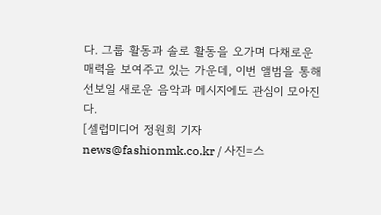다. 그룹 활동과 솔로 활동을 오가며 다채로운 매력을 보여주고 있는 가운데, 이번 앨범을 통해 선보일 새로운 음악과 메시지에도 관심이 모아진다.
[셀럽미디어 정원희 기자 news@fashionmk.co.kr / 사진=스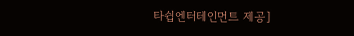타쉽엔터테인먼트 제공]